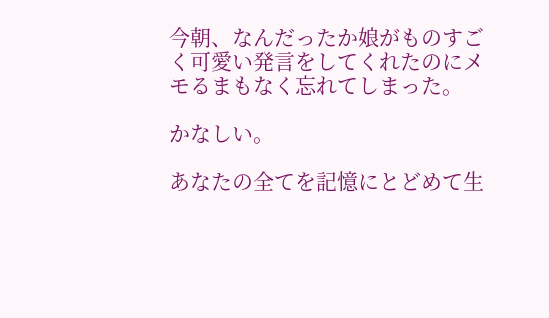今朝、なんだったか娘がものすごく可愛い発言をしてくれたのにメモるまもなく忘れてしまった。

かなしい。

あなたの全てを記憶にとどめて生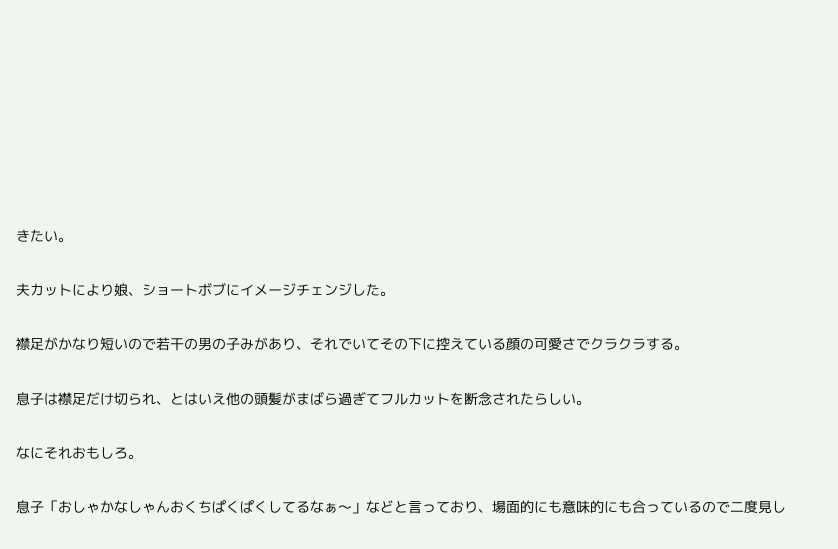きたい。

夫カットにより娘、ショートボブにイメージチェンジした。

襟足がかなり短いので若干の男の子みがあり、それでいてその下に控えている顔の可愛さでクラクラする。

息子は襟足だけ切られ、とはいえ他の頭髪がまばら過ぎてフルカットを断念されたらしい。

なにそれおもしろ。

息子「おしゃかなしゃんおくちぱくぱくしてるなぁ〜」などと言っており、場面的にも意味的にも合っているので二度見し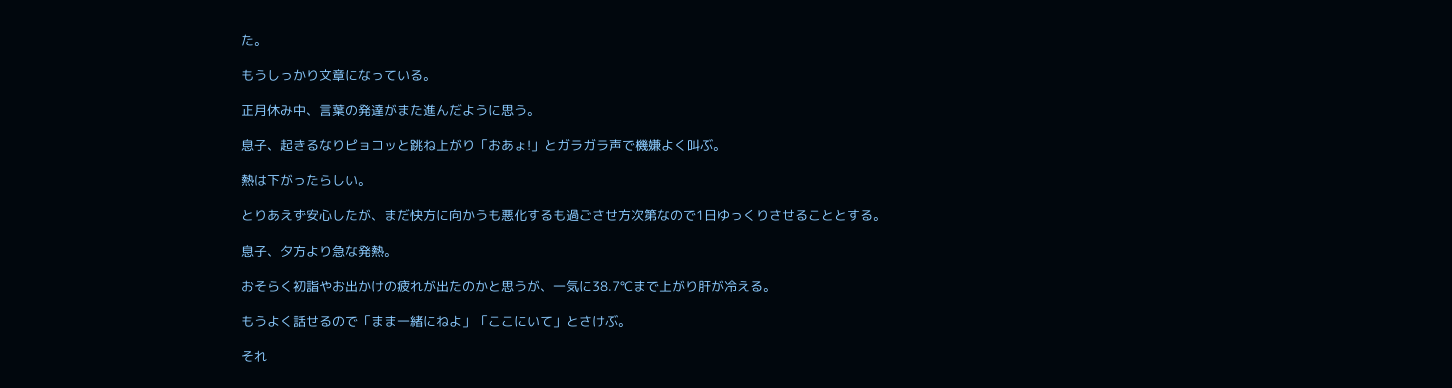た。

もうしっかり文章になっている。

正月休み中、言葉の発達がまた進んだように思う。

息子、起きるなりピョコッと跳ね上がり「おあょ!」とガラガラ声で機嫌よく叫ぶ。

熱は下がったらしい。

とりあえず安心したが、まだ快方に向かうも悪化するも過ごさせ方次第なので1日ゆっくりさせることとする。

息子、夕方より急な発熱。

おそらく初詣やお出かけの疲れが出たのかと思うが、一気に38.7℃まで上がり肝が冷える。

もうよく話せるので「まま一緒にねよ」「ここにいて」とさけぶ。

それ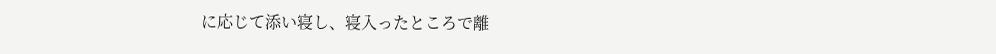に応じて添い寝し、寝入ったところで離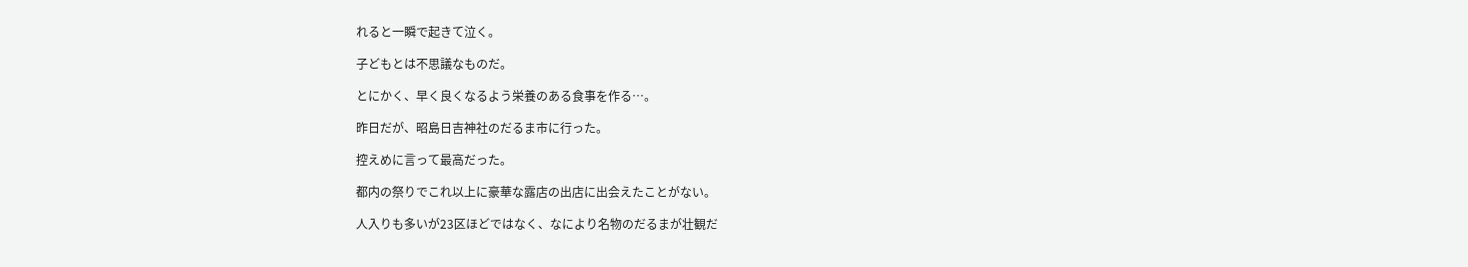れると一瞬で起きて泣く。

子どもとは不思議なものだ。

とにかく、早く良くなるよう栄養のある食事を作る…。

昨日だが、昭島日吉神社のだるま市に行った。

控えめに言って最高だった。

都内の祭りでこれ以上に豪華な露店の出店に出会えたことがない。

人入りも多いが23区ほどではなく、なにより名物のだるまが壮観だ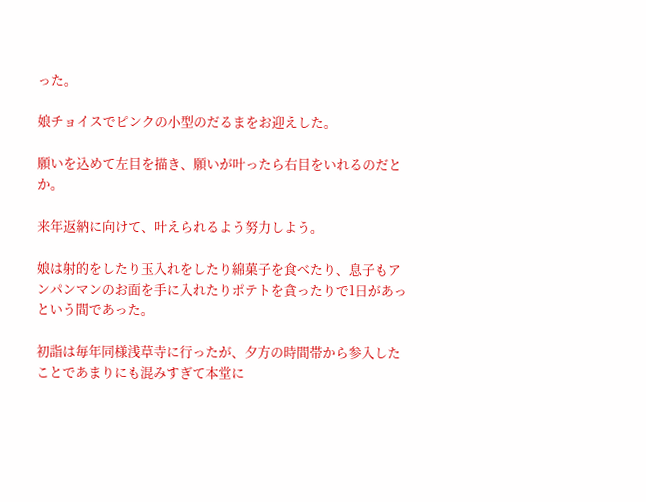った。

娘チョイスでピンクの小型のだるまをお迎えした。

願いを込めて左目を描き、願いが叶ったら右目をいれるのだとか。

来年返納に向けて、叶えられるよう努力しよう。

娘は射的をしたり玉入れをしたり綿菓子を食べたり、息子もアンパンマンのお面を手に入れたりポテトを貪ったりで1日があっという間であった。

初詣は毎年同様浅草寺に行ったが、夕方の時間帯から参入したことであまりにも混みすぎて本堂に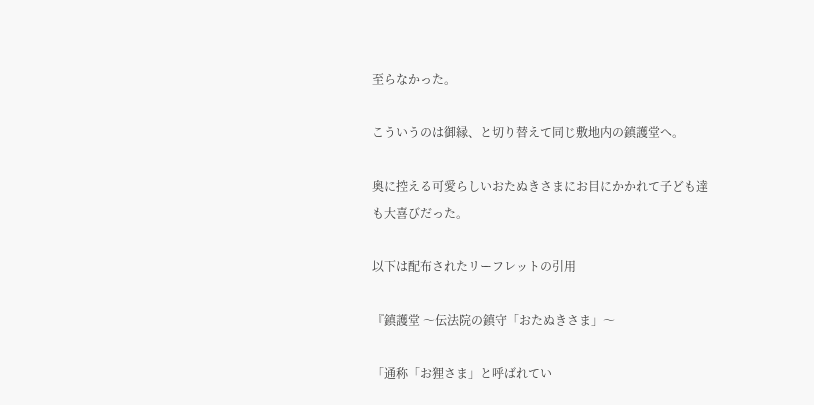至らなかった。

こういうのは御縁、と切り替えて同じ敷地内の鎮護堂へ。

奥に控える可愛らしいおたぬきさまにお目にかかれて子ども達も大喜びだった。

以下は配布されたリーフレットの引用

『鎮護堂 〜伝法院の鎮守「おたぬきさま」〜

「通称「お狸さま」と呼ばれてい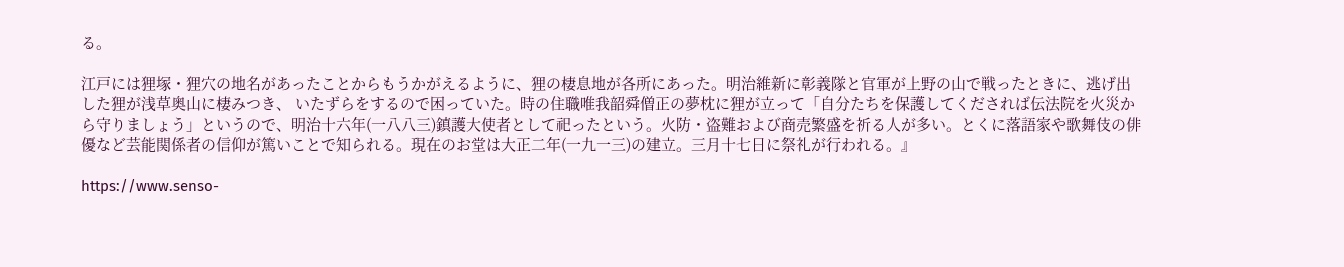る。

江戸には狸塚・狸穴の地名があったことからもうかがえるように、狸の棲息地が各所にあった。明治維新に彰義隊と官軍が上野の山で戦ったときに、逃げ出した狸が浅草奥山に棲みつき、 いたずらをするので困っていた。時の住職唯我韶舜僧正の夢枕に狸が立って「自分たちを保護してくだされば伝法院を火災から守りましょう」というので、明治十六年(一八八三)鎮護大使者として祀ったという。火防・盗難および商売繁盛を祈る人が多い。とくに落語家や歌舞伎の俳優など芸能関係者の信仰が篤いことで知られる。現在のお堂は大正二年(一九一三)の建立。三月十七日に祭礼が行われる。』

https://www.senso-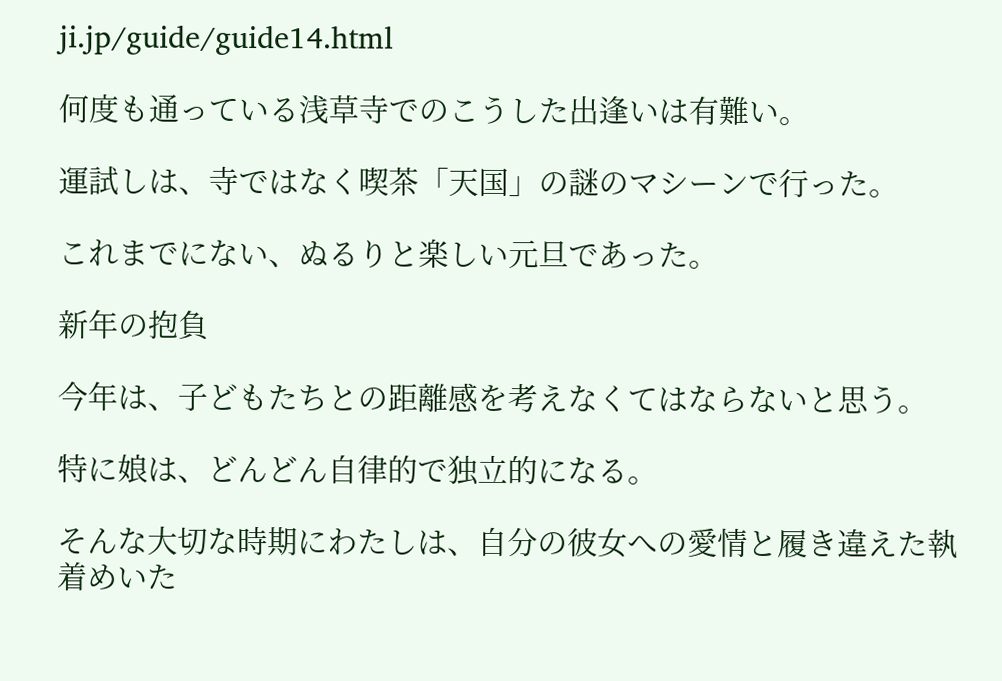ji.jp/guide/guide14.html

何度も通っている浅草寺でのこうした出逢いは有難い。

運試しは、寺ではなく喫茶「天国」の謎のマシーンで行った。

これまでにない、ぬるりと楽しい元旦であった。

新年の抱負

今年は、子どもたちとの距離感を考えなくてはならないと思う。

特に娘は、どんどん自律的で独立的になる。

そんな大切な時期にわたしは、自分の彼女への愛情と履き違えた執着めいた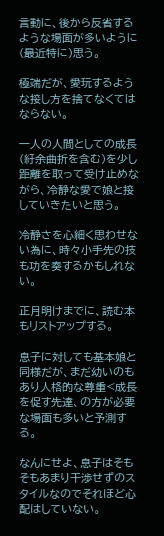言動に、後から反省するような場面が多いように(最近特に)思う。

極端だが、愛玩するような接し方を捨てなくてはならない。

一人の人間としての成長(紆余曲折を含む)を少し距離を取って受け止めながら、冷静な愛で娘と接していきたいと思う。

冷静さを心細く思わせない為に、時々小手先の技も功を奏するかもしれない。

正月明けまでに、読む本もリストアップする。

息子に対しても基本娘と同様だが、まだ幼いのもあり人格的な尊重<成長を促す先達、の方が必要な場面も多いと予測する。

なんにせよ、息子はそもそもあまり干渉せずのスタイルなのでそれほど心配はしていない。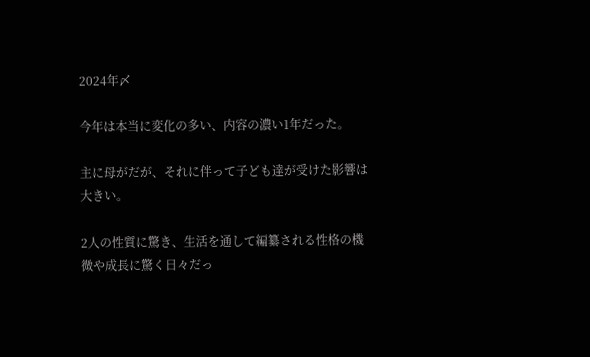2024年〆

今年は本当に変化の多い、内容の濃い1年だった。

主に母がだが、それに伴って子ども達が受けた影響は大きい。

2人の性質に驚き、生活を通して編纂される性格の機微や成長に驚く日々だっ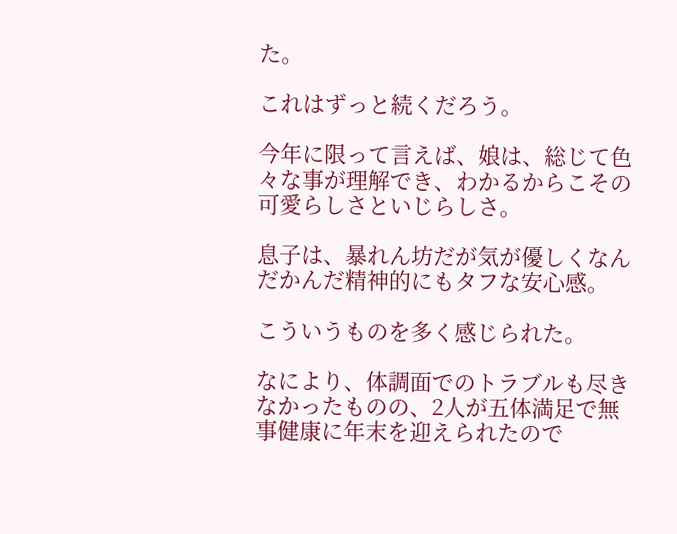た。

これはずっと続くだろう。

今年に限って言えば、娘は、総じて色々な事が理解でき、わかるからこその可愛らしさといじらしさ。

息子は、暴れん坊だが気が優しくなんだかんだ精神的にもタフな安心感。

こういうものを多く感じられた。

なにより、体調面でのトラブルも尽きなかったものの、2人が五体満足で無事健康に年末を迎えられたので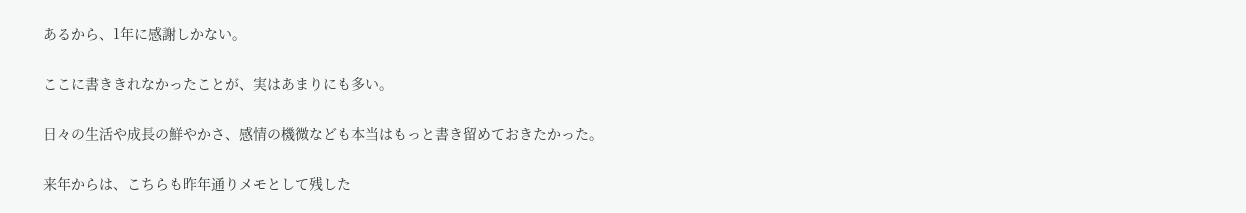あるから、1年に感謝しかない。

ここに書ききれなかったことが、実はあまりにも多い。

日々の生活や成長の鮮やかさ、感情の機微なども本当はもっと書き留めておきたかった。

来年からは、こちらも昨年通りメモとして残した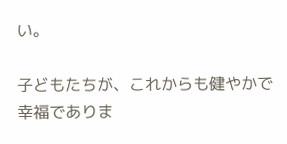い。

子どもたちが、これからも健やかで幸福でありま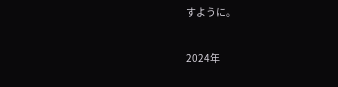すように。

2024年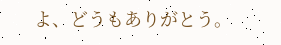よ、どうもありがとう。